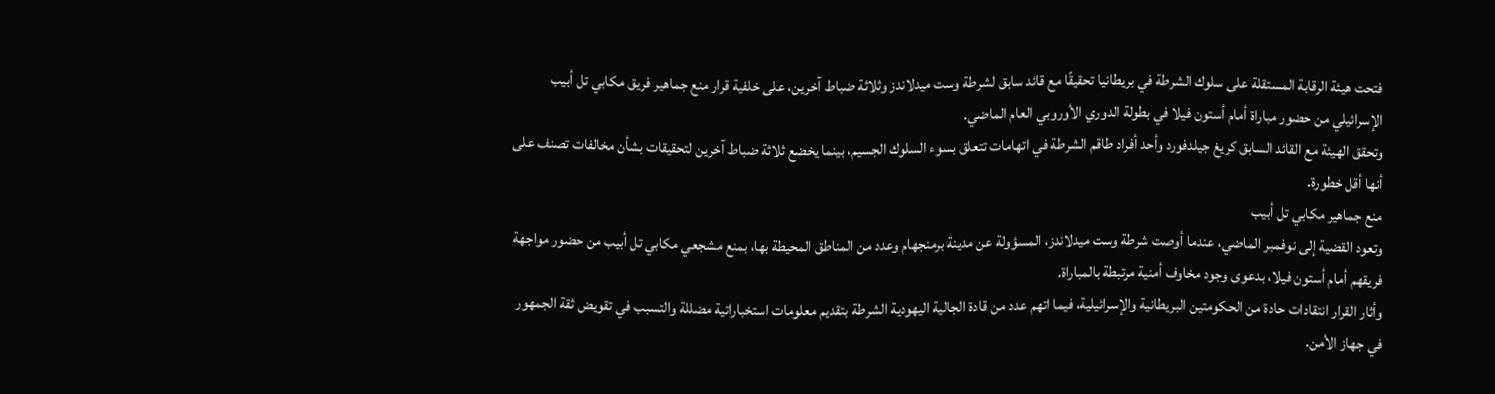فتحت هيئة الرقابة المستقلة على سلوك الشرطة في بريطانيا تحقيقًا مع قائد سابق لشرطة وست ميدلاندز وثلاثة ضباط آخرين، على خلفية قرار منع جماهير فريق مكابي تل أبيب الإسرائيلي من حضور مباراة أمام أستون فيلا في بطولة الدوري الأوروبي العام الماضي.
وتحقق الهيئة مع القائد السابق كريغ جيلدفورد وأحد أفراد طاقم الشرطة في اتهامات تتعلق بسوء السلوك الجسيم، بينما يخضع ثلاثة ضباط آخرين لتحقيقات بشأن مخالفات تصنف على أنها أقل خطورة.
منع جماهير مكابي تل أبيب
وتعود القضية إلى نوفمبر الماضي، عندما أوصت شرطة وست ميدلاندز، المسؤولة عن مدينة برمنجهام وعدد من المناطق المحيطة بها، بمنع مشجعي مكابي تل أبيب من حضور مواجهة فريقهم أمام أستون فيلا، بدعوى وجود مخاوف أمنية مرتبطة بالمباراة.
وأثار القرار انتقادات حادة من الحكومتين البريطانية والإسرائيلية، فيما اتهم عدد من قادة الجالية اليهودية الشرطة بتقديم معلومات استخباراتية مضللة والتسبب في تقويض ثقة الجمهور في جهاز الأمن.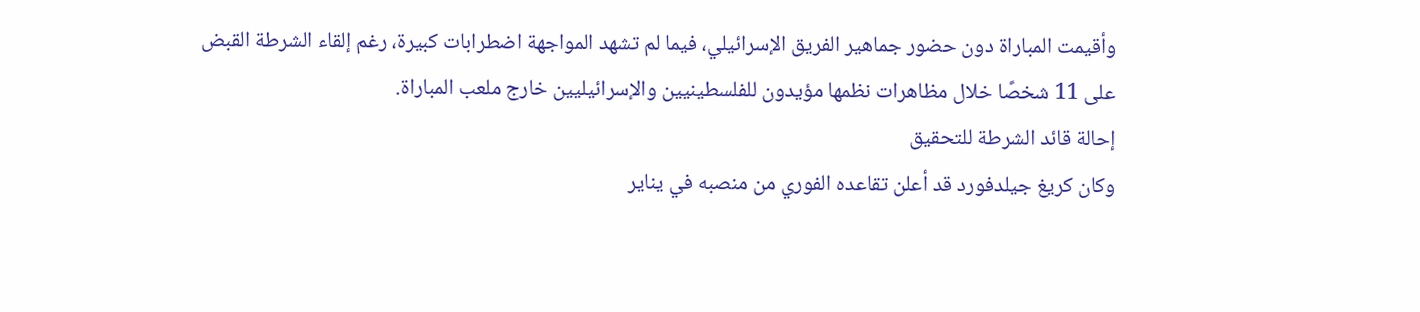وأقيمت المباراة دون حضور جماهير الفريق الإسرائيلي، فيما لم تشهد المواجهة اضطرابات كبيرة، رغم إلقاء الشرطة القبض على 11 شخصًا خلال مظاهرات نظمها مؤيدون للفلسطينيين والإسرائيليين خارج ملعب المباراة.
إحالة قائد الشرطة للتحقيق
وكان كريغ جيلدفورد قد أعلن تقاعده الفوري من منصبه في يناير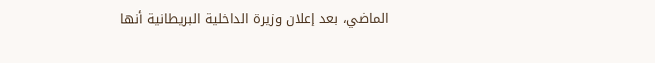الماضي، بعد إعلان وزيرة الداخلية البريطانية أنها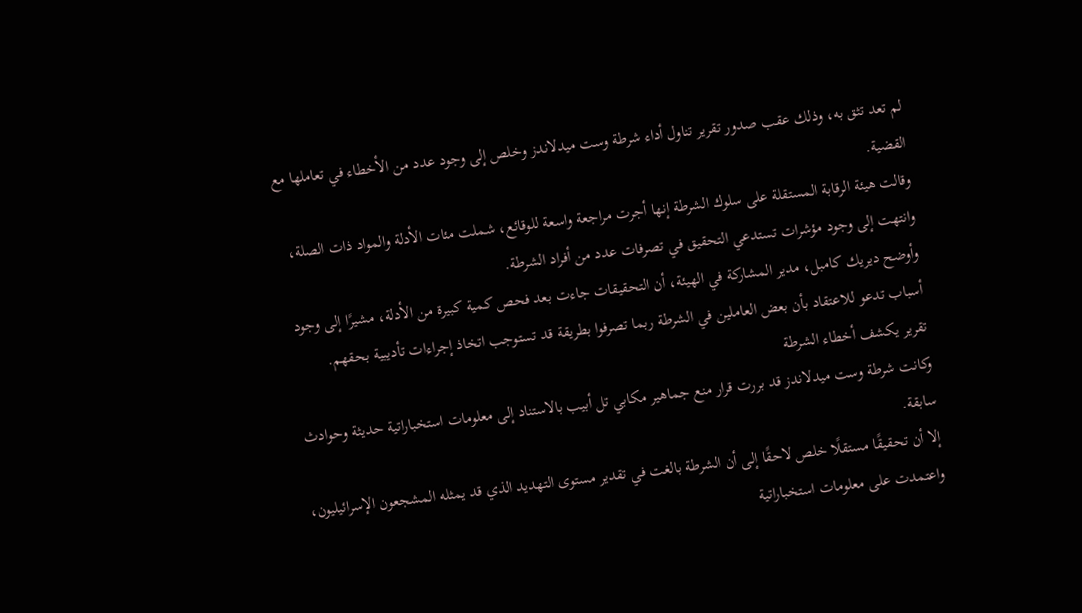لم تعد تثق به، وذلك عقب صدور تقرير تناول أداء شرطة وست ميدلاندز وخلص إلى وجود عدد من الأخطاء في تعاملها مع القضية.
وقالت هيئة الرقابة المستقلة على سلوك الشرطة إنها أجرت مراجعة واسعة للوقائع، شملت مئات الأدلة والمواد ذات الصلة، وانتهت إلى وجود مؤشرات تستدعي التحقيق في تصرفات عدد من أفراد الشرطة.
وأوضح ديريك كامبل، مدير المشاركة في الهيئة، أن التحقيقات جاءت بعد فحص كمية كبيرة من الأدلة، مشيرًا إلى وجود أسباب تدعو للاعتقاد بأن بعض العاملين في الشرطة ربما تصرفوا بطريقة قد تستوجب اتخاذ إجراءات تأديبية بحقهم.
تقرير يكشف أخطاء الشرطة
وكانت شرطة وست ميدلاندز قد بررت قرار منع جماهير مكابي تل أبيب بالاستناد إلى معلومات استخباراتية حديثة وحوادث سابقة.
إلا أن تحقيقًا مستقلًا خلص لاحقًا إلى أن الشرطة بالغت في تقدير مستوى التهديد الذي قد يمثله المشجعون الإسرائيليون، واعتمدت على معلومات استخباراتية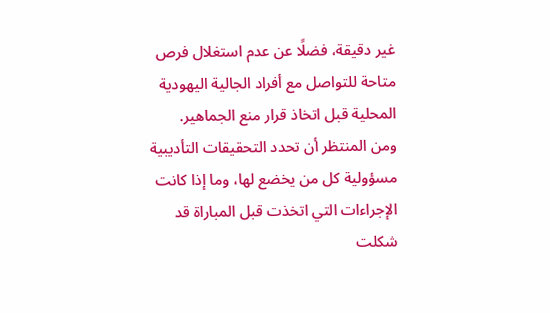غير دقيقة، فضلًا عن عدم استغلال فرص متاحة للتواصل مع أفراد الجالية اليهودية المحلية قبل اتخاذ قرار منع الجماهير.
ومن المنتظر أن تحدد التحقيقات التأديبية مسؤولية كل من يخضع لها، وما إذا كانت الإجراءات التي اتخذت قبل المباراة قد شكلت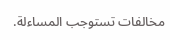مخالفات تستوجب المساءلة.